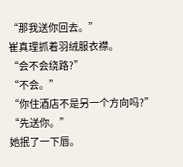“那我送你回去。”
崔真理抓着羽绒服衣襟。
“会不会绕路?”
“不会。”
“你住酒店不是另一个方向吗?”
“先送你。”
她抿了一下唇。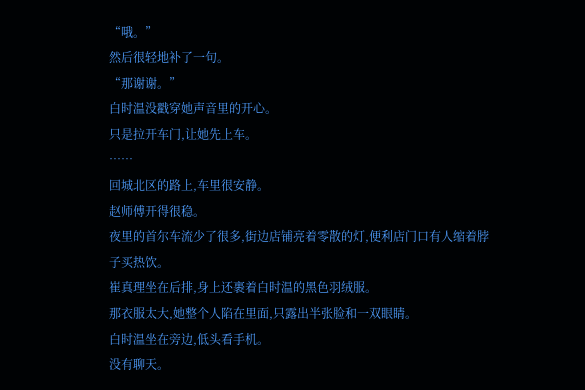“哦。”
然后很轻地补了一句。
“那谢谢。”
白时温没戳穿她声音里的开心。
只是拉开车门,让她先上车。
……
回城北区的路上,车里很安静。
赵师傅开得很稳。
夜里的首尔车流少了很多,街边店铺亮着零散的灯,便利店门口有人缩着脖子买热饮。
崔真理坐在后排,身上还裹着白时温的黑色羽绒服。
那衣服太大,她整个人陷在里面,只露出半张脸和一双眼睛。
白时温坐在旁边,低头看手机。
没有聊天。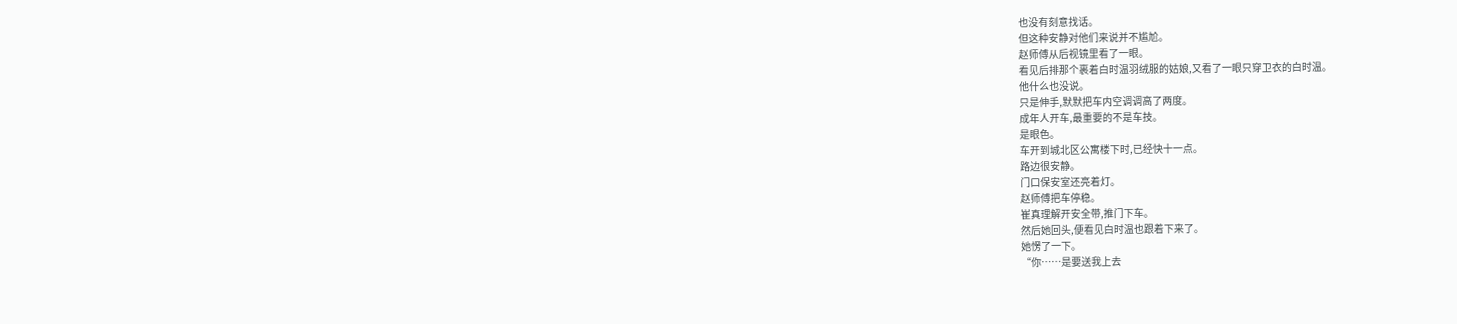也没有刻意找话。
但这种安静对他们来说并不尴尬。
赵师傅从后视镜里看了一眼。
看见后排那个裹着白时温羽绒服的姑娘,又看了一眼只穿卫衣的白时温。
他什么也没说。
只是伸手,默默把车内空调调高了两度。
成年人开车,最重要的不是车技。
是眼色。
车开到城北区公寓楼下时,已经快十一点。
路边很安静。
门口保安室还亮着灯。
赵师傅把车停稳。
崔真理解开安全带,推门下车。
然后她回头,便看见白时温也跟着下来了。
她愣了一下。
“你……是要送我上去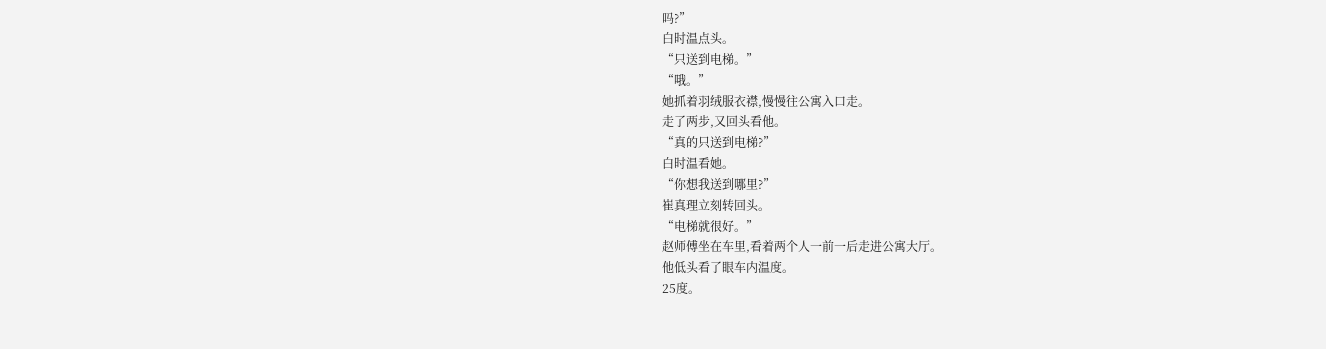吗?”
白时温点头。
“只送到电梯。”
“哦。”
她抓着羽绒服衣襟,慢慢往公寓入口走。
走了两步,又回头看他。
“真的只送到电梯?”
白时温看她。
“你想我送到哪里?”
崔真理立刻转回头。
“电梯就很好。”
赵师傅坐在车里,看着两个人一前一后走进公寓大厅。
他低头看了眼车内温度。
25度。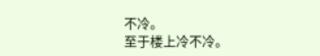不冷。
至于楼上冷不冷。